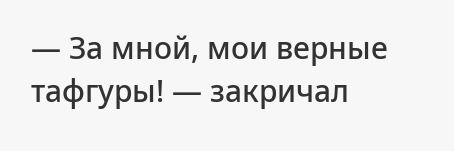— За мной, мои верные тафгуры! — закричал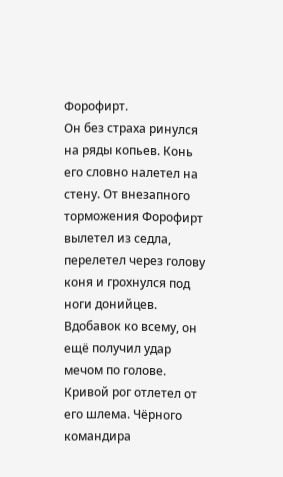Форофирт.
Он без страха ринулся на ряды копьев. Конь его словно налетел на стену. От внезапного торможения Форофирт вылетел из седла, перелетел через голову коня и грохнулся под ноги донийцев. Вдобавок ко всему, он ещё получил удар мечом по голове. Кривой рог отлетел от его шлема. Чёрного командира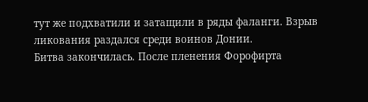тут же подхватили и затащили в ряды фаланги. Взрыв ликования раздался среди воинов Донии.
Битва закончилась. После пленения Форофирта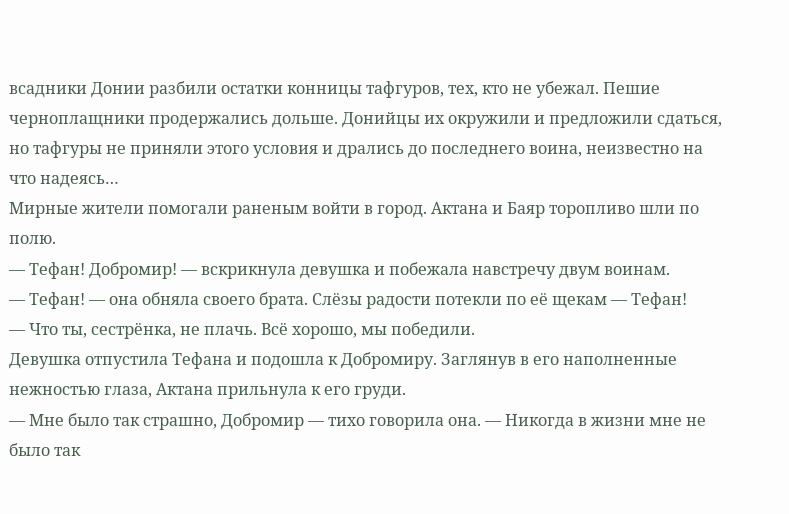всадники Донии разбили остатки конницы тафгуров, тех, кто не убежал. Пешие черноплащники продержались дольше. Донийцы их окружили и предложили сдаться, но тафгуры не приняли этого условия и дрались до последнего воина, неизвестно на что надеясь…
Мирные жители помогали раненым войти в город. Актана и Баяр торопливо шли по полю.
— Тефан! Добромир! — вскрикнула девушка и побежала навстречу двум воинам.
— Тефан! — она обняла своего брата. Слёзы радости потекли по её щекам — Тефан!
— Что ты, сестрёнка, не плачь. Всё хорошо, мы победили.
Девушка отпустила Тефана и подошла к Добромиру. Заглянув в его наполненные нежностью глаза, Актана прильнула к его груди.
— Мне было так страшно, Добромир — тихо говорила она. — Никогда в жизни мне не было так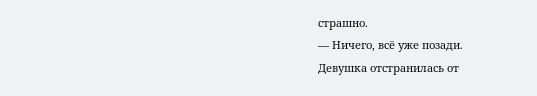страшно.
— Ничего, всё уже позади.
Девушка отстранилась от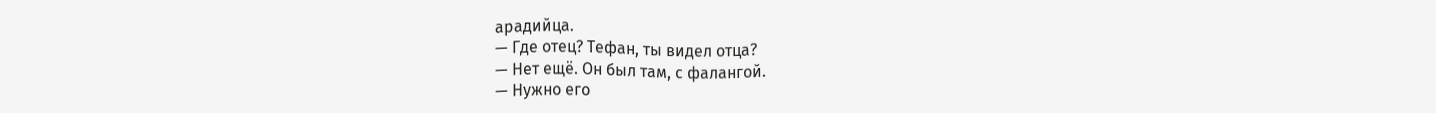арадийца.
— Где отец? Тефан, ты видел отца?
— Нет ещё. Он был там, с фалангой.
— Нужно его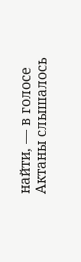найти, — в голосе Актаны слышалось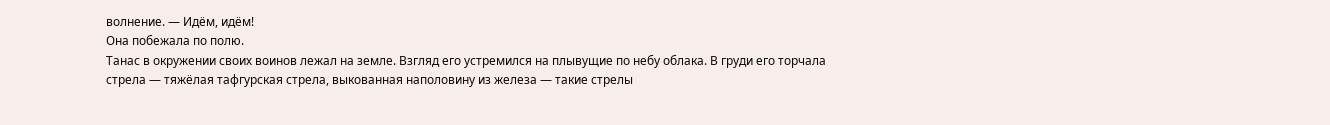волнение. — Идём, идём!
Она побежала по полю.
Танас в окружении своих воинов лежал на земле. Взгляд его устремился на плывущие по небу облака. В груди его торчала стрела — тяжёлая тафгурская стрела, выкованная наполовину из железа — такие стрелы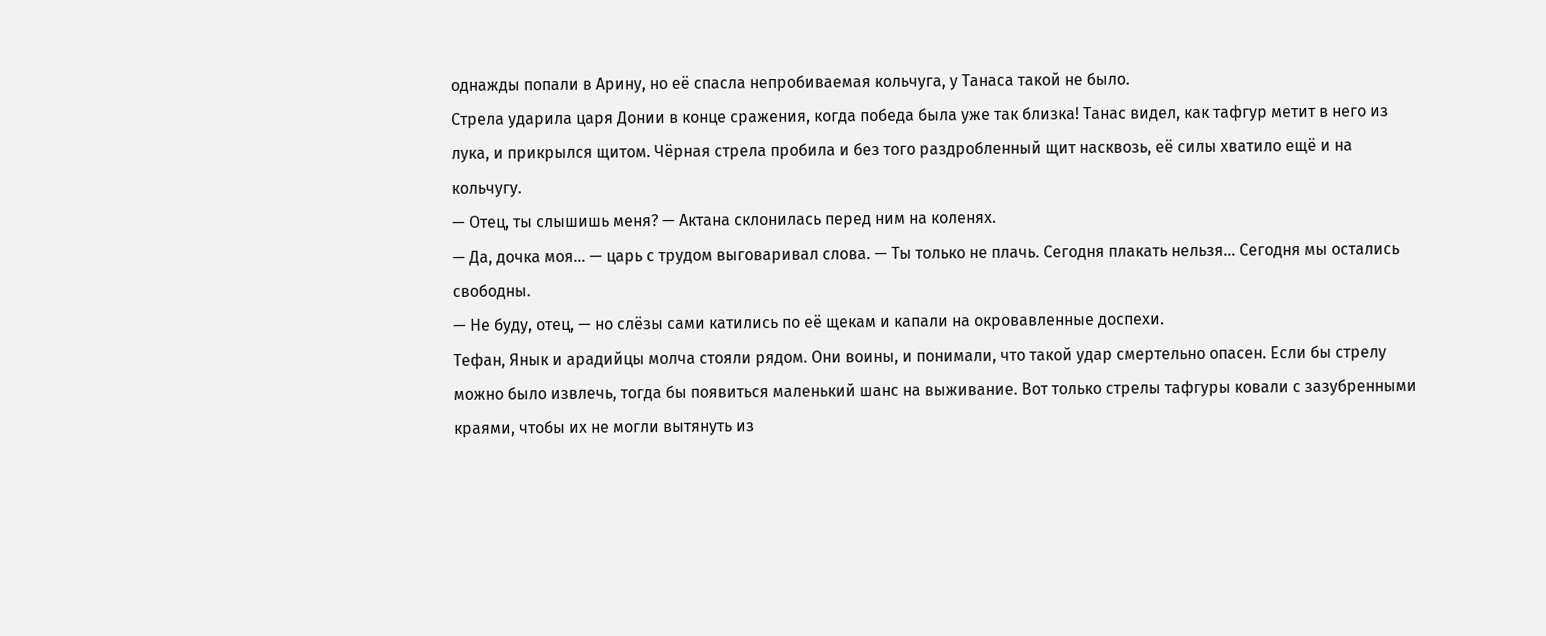однажды попали в Арину, но её спасла непробиваемая кольчуга, у Танаса такой не было.
Стрела ударила царя Донии в конце сражения, когда победа была уже так близка! Танас видел, как тафгур метит в него из лука, и прикрылся щитом. Чёрная стрела пробила и без того раздробленный щит насквозь, её силы хватило ещё и на кольчугу.
— Отец, ты слышишь меня? — Актана склонилась перед ним на коленях.
— Да, дочка моя… — царь с трудом выговаривал слова. — Ты только не плачь. Сегодня плакать нельзя… Сегодня мы остались свободны.
— Не буду, отец, — но слёзы сами катились по её щекам и капали на окровавленные доспехи.
Тефан, Янык и арадийцы молча стояли рядом. Они воины, и понимали, что такой удар смертельно опасен. Если бы стрелу можно было извлечь, тогда бы появиться маленький шанс на выживание. Вот только стрелы тафгуры ковали с зазубренными краями, чтобы их не могли вытянуть из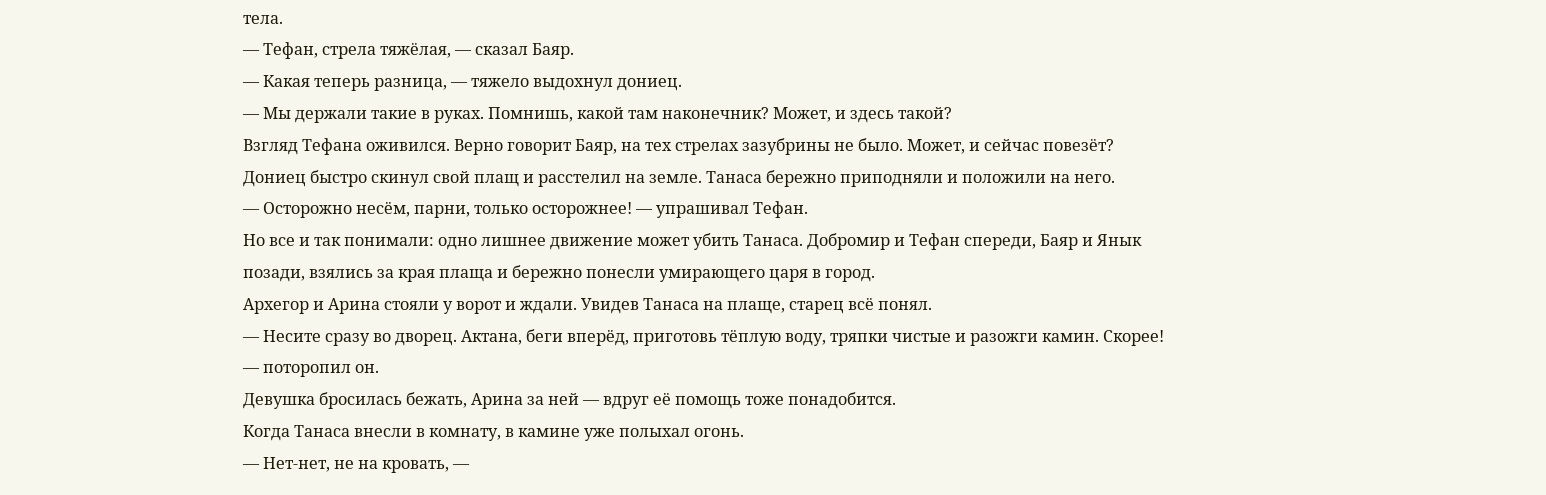тела.
— Тефан, стрела тяжёлая, — сказал Баяр.
— Какая теперь разница, — тяжело выдохнул дониец.
— Мы держали такие в руках. Помнишь, какой там наконечник? Может, и здесь такой?
Взгляд Тефана оживился. Верно говорит Баяр, на тех стрелах зазубрины не было. Может, и сейчас повезёт?
Дониец быстро скинул свой плащ и расстелил на земле. Танаса бережно приподняли и положили на него.
— Осторожно несём, парни, только осторожнее! — упрашивал Тефан.
Но все и так понимали: одно лишнее движение может убить Танаса. Добромир и Тефан спереди, Баяр и Янык позади, взялись за края плаща и бережно понесли умирающего царя в город.
Архегор и Арина стояли у ворот и ждали. Увидев Танаса на плаще, старец всё понял.
— Несите сразу во дворец. Актана, беги вперёд, приготовь тёплую воду, тряпки чистые и разожги камин. Скорее! — поторопил он.
Девушка бросилась бежать, Арина за ней — вдруг её помощь тоже понадобится.
Когда Танаса внесли в комнату, в камине уже полыхал огонь.
— Нет-нет, не на кровать, —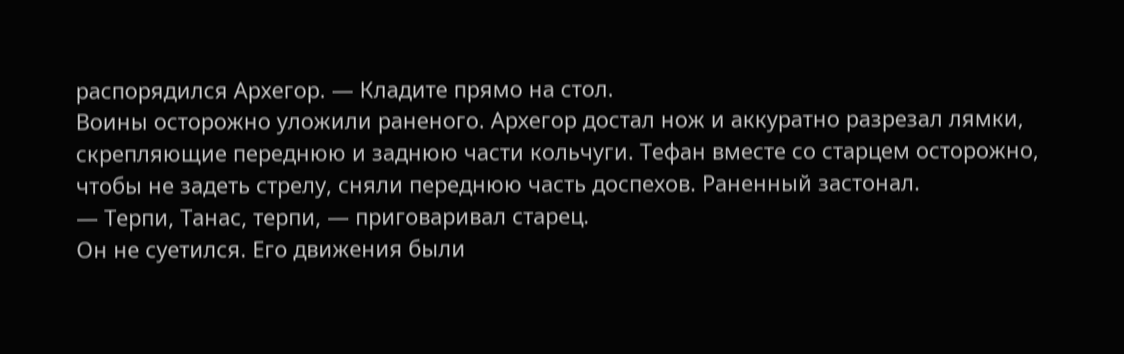распорядился Архегор. — Кладите прямо на стол.
Воины осторожно уложили раненого. Архегор достал нож и аккуратно разрезал лямки, скрепляющие переднюю и заднюю части кольчуги. Тефан вместе со старцем осторожно, чтобы не задеть стрелу, сняли переднюю часть доспехов. Раненный застонал.
— Терпи, Танас, терпи, — приговаривал старец.
Он не суетился. Его движения были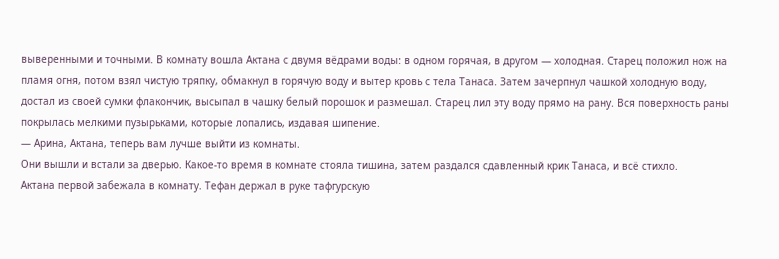выверенными и точными. В комнату вошла Актана с двумя вёдрами воды: в одном горячая, в другом — холодная. Старец положил нож на пламя огня, потом взял чистую тряпку, обмакнул в горячую воду и вытер кровь с тела Танаса. Затем зачерпнул чашкой холодную воду, достал из своей сумки флакончик, высыпал в чашку белый порошок и размешал. Старец лил эту воду прямо на рану. Вся поверхность раны покрылась мелкими пузырьками, которые лопались, издавая шипение.
— Арина, Актана, теперь вам лучше выйти из комнаты.
Они вышли и встали за дверью. Какое-то время в комнате стояла тишина, затем раздался сдавленный крик Танаса, и всё стихло.
Актана первой забежала в комнату. Тефан держал в руке тафгурскую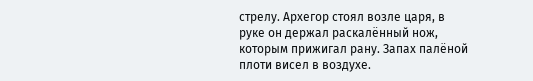стрелу. Архегор стоял возле царя, в руке он держал раскалённый нож, которым прижигал рану. Запах палёной плоти висел в воздухе.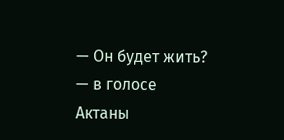— Он будет жить? — в голосе Актаны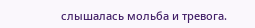слышалась мольба и тревога.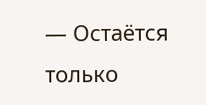— Остаётся только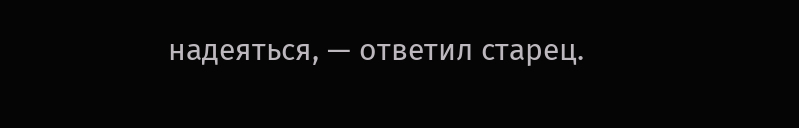надеяться, — ответил старец.